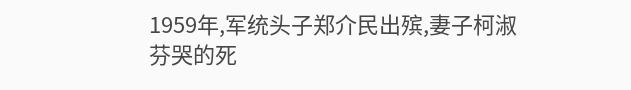1959年,军统头子郑介民出殡,妻子柯淑芬哭的死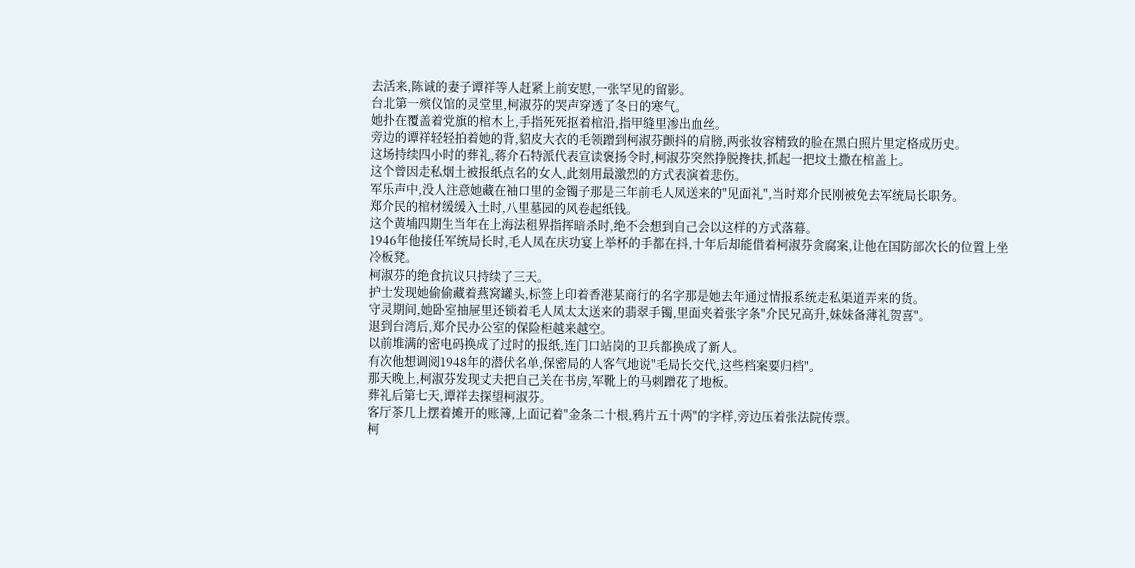去活来,陈诚的妻子谭祥等人赶紧上前安慰,一张罕见的留影。
台北第一殡仪馆的灵堂里,柯淑芬的哭声穿透了冬日的寒气。
她扑在覆盖着党旗的棺木上,手指死死抠着棺沿,指甲缝里渗出血丝。
旁边的谭祥轻轻拍着她的背,貂皮大衣的毛领蹭到柯淑芬颤抖的肩膀,两张妆容精致的脸在黑白照片里定格成历史。
这场持续四小时的葬礼,蒋介石特派代表宣读褒扬令时,柯淑芬突然挣脱搀扶,抓起一把坟土撒在棺盖上。
这个曾因走私烟土被报纸点名的女人,此刻用最激烈的方式表演着悲伤。
军乐声中,没人注意她藏在袖口里的金镯子那是三年前毛人凤送来的"见面礼",当时郑介民刚被免去军统局长职务。
郑介民的棺材缓缓入土时,八里墓园的风卷起纸钱。
这个黄埔四期生当年在上海法租界指挥暗杀时,绝不会想到自己会以这样的方式落幕。
1946年他接任军统局长时,毛人凤在庆功宴上举杯的手都在抖,十年后却能借着柯淑芬贪腐案,让他在国防部次长的位置上坐冷板凳。
柯淑芬的绝食抗议只持续了三天。
护士发现她偷偷藏着燕窝罐头,标签上印着香港某商行的名字那是她去年通过情报系统走私渠道弄来的货。
守灵期间,她卧室抽屉里还锁着毛人凤太太送来的翡翠手镯,里面夹着张字条"介民兄高升,妹妹备薄礼贺喜"。
退到台湾后,郑介民办公室的保险柜越来越空。
以前堆满的密电码换成了过时的报纸,连门口站岗的卫兵都换成了新人。
有次他想调阅1948年的潜伏名单,保密局的人客气地说"毛局长交代,这些档案要归档"。
那天晚上,柯淑芬发现丈夫把自己关在书房,军靴上的马刺蹭花了地板。
葬礼后第七天,谭祥去探望柯淑芬。
客厅茶几上摆着摊开的账簿,上面记着"金条二十根,鸦片五十两"的字样,旁边压着张法院传票。
柯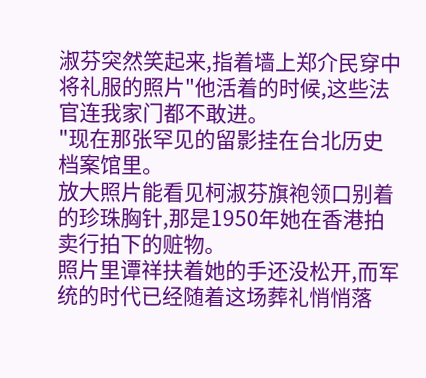淑芬突然笑起来,指着墙上郑介民穿中将礼服的照片"他活着的时候,这些法官连我家门都不敢进。
"现在那张罕见的留影挂在台北历史档案馆里。
放大照片能看见柯淑芬旗袍领口别着的珍珠胸针,那是1950年她在香港拍卖行拍下的赃物。
照片里谭祥扶着她的手还没松开,而军统的时代已经随着这场葬礼悄悄落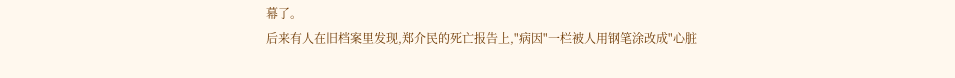幕了。
后来有人在旧档案里发现,郑介民的死亡报告上,"病因"一栏被人用钢笔涂改成"心脏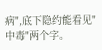病",底下隐约能看见"中毒"两个字。